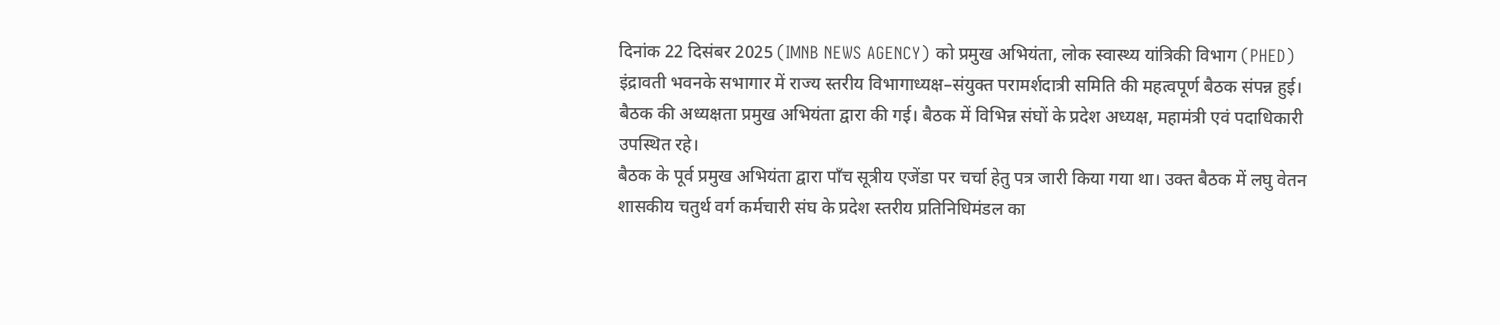दिनांक 22 दिसंबर 2025 (IMNB NEWS AGENCY) को प्रमुख अभियंता, लोक स्वास्थ्य यांत्रिकी विभाग (PHED) इंद्रावती भवनके सभागार में राज्य स्तरीय विभागाध्यक्ष–संयुक्त परामर्शदात्री समिति की महत्वपूर्ण बैठक संपन्न हुई। बैठक की अध्यक्षता प्रमुख अभियंता द्वारा की गई। बैठक में विभिन्न संघों के प्रदेश अध्यक्ष, महामंत्री एवं पदाधिकारी उपस्थित रहे।
बैठक के पूर्व प्रमुख अभियंता द्वारा पाँच सूत्रीय एजेंडा पर चर्चा हेतु पत्र जारी किया गया था। उक्त बैठक में लघु वेतन शासकीय चतुर्थ वर्ग कर्मचारी संघ के प्रदेश स्तरीय प्रतिनिधिमंडल का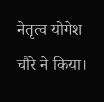नेतृत्व योगेश चौरे ने किया।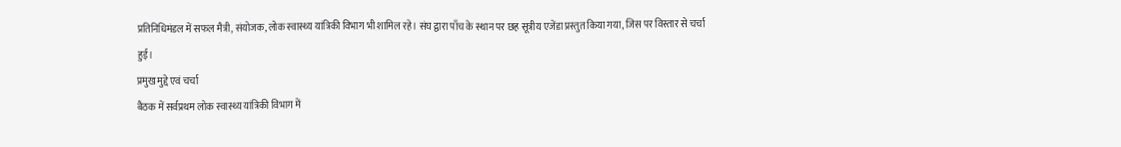प्रतिनिधिमंडल में सफल मैत्री, संयोजक, लोक स्वास्थ्य यांत्रिकी विभाग भी शामिल रहे। संघ द्वारा पाँच के स्थान पर छह सूत्रीय एजेंडा प्रस्तुत किया गया, जिस पर विस्तार से चर्चा हुई।
प्रमुख मुद्दे एवं चर्चा
बैठक में सर्वप्रथम लोक स्वास्थ्य यांत्रिकी विभाग में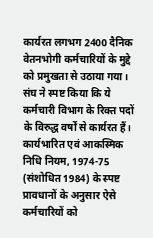कार्यरत लगभग 2400 दैनिक वेतनभोगी कर्मचारियों के मुद्दे को प्रमुखता से उठाया गया। संघ ने स्पष्ट किया कि ये कर्मचारी विभाग के रिक्त पदों के विरुद्ध वर्षों से कार्यरत हैं। कार्यभारित एवं आकस्मिक निधि नियम, 1974-75 (संशोधित 1984) के स्पष्ट प्रावधानों के अनुसार ऐसे कर्मचारियों को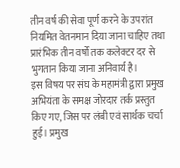तीन वर्ष की सेवा पूर्ण करने के उपरांत नियमित वेतनमान दिया जाना चाहिए तथा प्रारंभिक तीन वर्षों तक कलेक्टर दर से भुगतान किया जाना अनिवार्य है।
इस विषय पर संघ के महामंत्री द्वारा प्रमुख अभियंता के समक्ष जोरदार तर्क प्रस्तुत किए गए, जिस पर लंबी एवं सार्थक चर्चा हुई। प्रमुख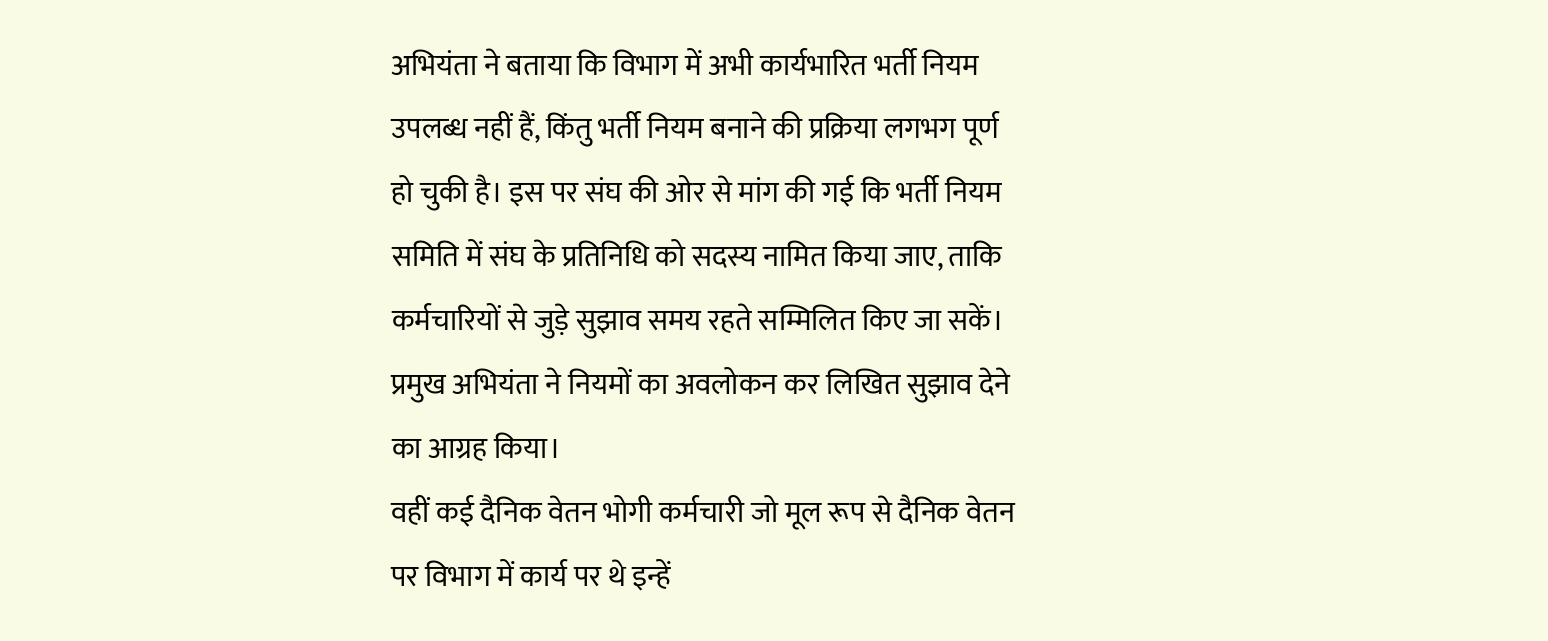अभियंता ने बताया कि विभाग में अभी कार्यभारित भर्ती नियम उपलब्ध नहीं हैं, किंतु भर्ती नियम बनाने की प्रक्रिया लगभग पूर्ण हो चुकी है। इस पर संघ की ओर से मांग की गई कि भर्ती नियम समिति में संघ के प्रतिनिधि को सदस्य नामित किया जाए, ताकि कर्मचारियों से जुड़े सुझाव समय रहते सम्मिलित किए जा सकें। प्रमुख अभियंता ने नियमों का अवलोकन कर लिखित सुझाव देने का आग्रह किया।
वहीं कई दैनिक वेतन भोगी कर्मचारी जो मूल रूप से दैनिक वेतन पर विभाग में कार्य पर थे इन्हें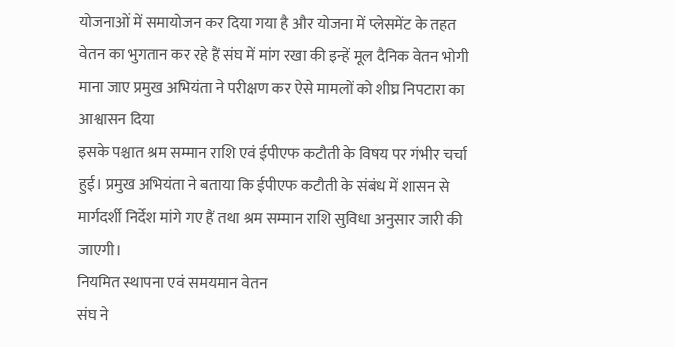योजनाओं में समायोजन कर दिया गया है और योजना में प्लेसमेंट के तहत वेतन का भुगतान कर रहे हैं संघ में मांग रखा की इन्हें मूल दैनिक वेतन भोगी माना जाए प्रमुख अभियंता ने परीक्षण कर ऐसे मामलों को शीघ्र निपटारा का आश्वासन दिया
इसके पश्चात श्रम सम्मान राशि एवं ईपीएफ कटौती के विषय पर गंभीर चर्चा हुई। प्रमुख अभियंता ने बताया कि ईपीएफ कटौती के संबंध में शासन से मार्गदर्शी निर्देश मांगे गए हैं तथा श्रम सम्मान राशि सुविधा अनुसार जारी की जाएगी।
नियमित स्थापना एवं समयमान वेतन
संघ ने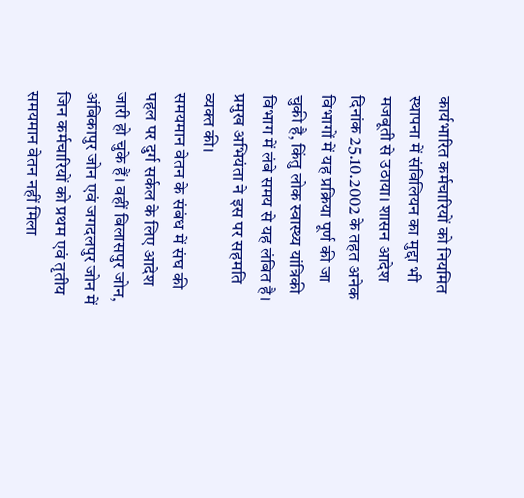कार्यभारित कर्मचारियों को नियमित स्थापना में संविलियन का मुद्दा भी मजबूती से उठाया। शासन आदेश दिनांक 25.10.2002 के तहत अनेक विभागों में यह प्रक्रिया पूर्ण की जा चुकी है, किंतु लोक स्वास्थ्य यांत्रिकी विभाग में लंबे समय से यह लंबित है। प्रमुख अभियंता ने इस पर सहमति व्यक्त की।
समयमान वेतन के संबंध में संघ की पहल पर दुर्ग सर्कल के लिए आदेश जारी हो चुके हैं। वहीं बिलासपुर जोन, अंबिकापुर जोन एवं जगदलपुर जोन में जिन कर्मचारियों को प्रथम एवं तृतीय समयमान वेतन नहीं मिला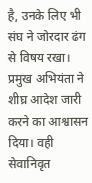है, उनके लिए भी संघ ने जोरदार ढंग से विषय रखा। प्रमुख अभियंता ने शीघ्र आदेश जारी करने का आश्वासन दिया। वही सेवानिवृत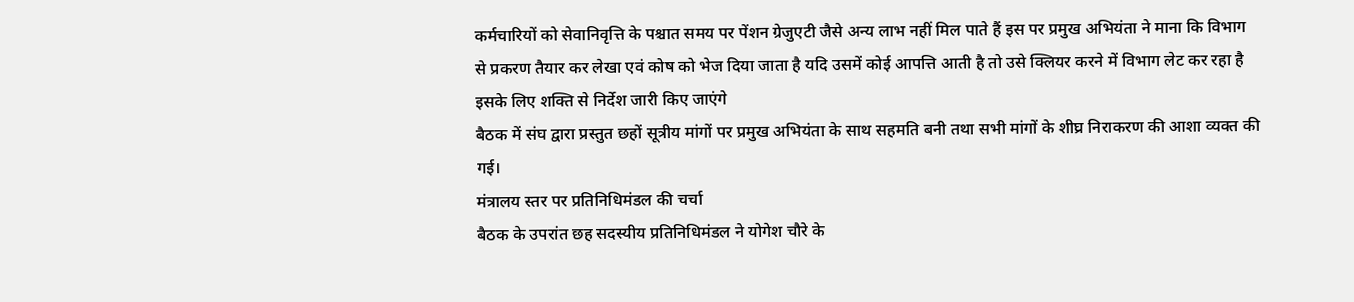कर्मचारियों को सेवानिवृत्ति के पश्चात समय पर पेंशन ग्रेजुएटी जैसे अन्य लाभ नहीं मिल पाते हैं इस पर प्रमुख अभियंता ने माना कि विभाग से प्रकरण तैयार कर लेखा एवं कोष को भेज दिया जाता है यदि उसमें कोई आपत्ति आती है तो उसे क्लियर करने में विभाग लेट कर रहा है इसके लिए शक्ति से निर्देश जारी किए जाएंगे
बैठक में संघ द्वारा प्रस्तुत छहों सूत्रीय मांगों पर प्रमुख अभियंता के साथ सहमति बनी तथा सभी मांगों के शीघ्र निराकरण की आशा व्यक्त की गई।
मंत्रालय स्तर पर प्रतिनिधिमंडल की चर्चा
बैठक के उपरांत छह सदस्यीय प्रतिनिधिमंडल ने योगेश चौरे के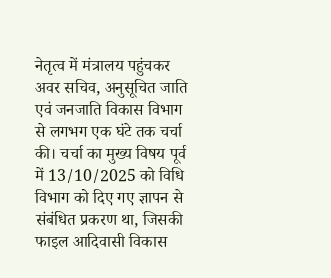नेतृत्व में मंत्रालय पहुंचकर अवर सचिव, अनुसूचित जाति एवं जनजाति विकास विभाग से लगभग एक घंटे तक चर्चा की। चर्चा का मुख्य विषय पूर्व में 13/10/2025 को विधि विभाग को दिए गए ज्ञापन से संबंधित प्रकरण था, जिसकी फाइल आदिवासी विकास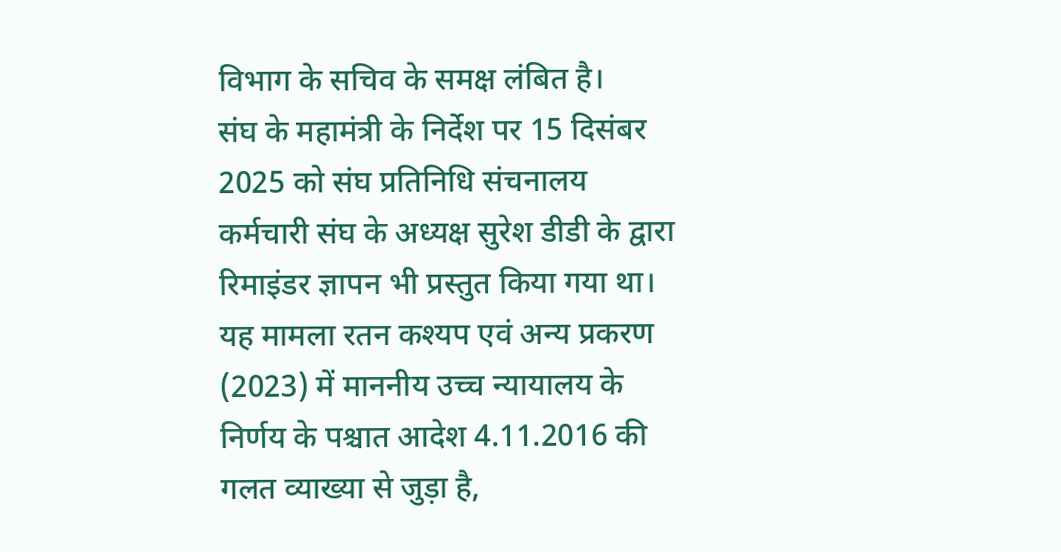विभाग के सचिव के समक्ष लंबित है।
संघ के महामंत्री के निर्देश पर 15 दिसंबर 2025 को संघ प्रतिनिधि संचनालय कर्मचारी संघ के अध्यक्ष सुरेश डीडी के द्वारा रिमाइंडर ज्ञापन भी प्रस्तुत किया गया था। यह मामला रतन कश्यप एवं अन्य प्रकरण (2023) में माननीय उच्च न्यायालय के निर्णय के पश्चात आदेश 4.11.2016 की गलत व्याख्या से जुड़ा है,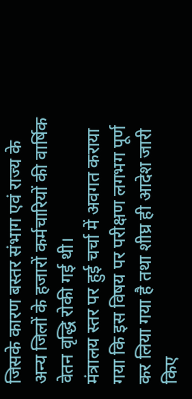जिसके कारण बस्तर संभाग एवं राज्य के अन्य जिलों के हजारों कर्मचारियों की वार्षिक वेतन वृद्धि रोकी गई थी।
मंत्रालय स्तर पर हुई चर्चा में अवगत कराया गया कि इस विषय पर परीक्षण लगभग पूर्ण कर लिया गया है तथा शीघ्र ही आदेश जारी किए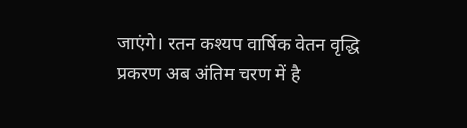जाएंगे। रतन कश्यप वार्षिक वेतन वृद्धि प्रकरण अब अंतिम चरण में है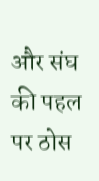और संघ की पहल पर ठोस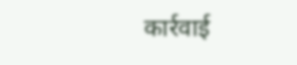कार्रवाई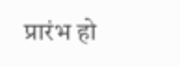प्रारंभ हो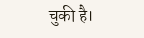चुकी है।